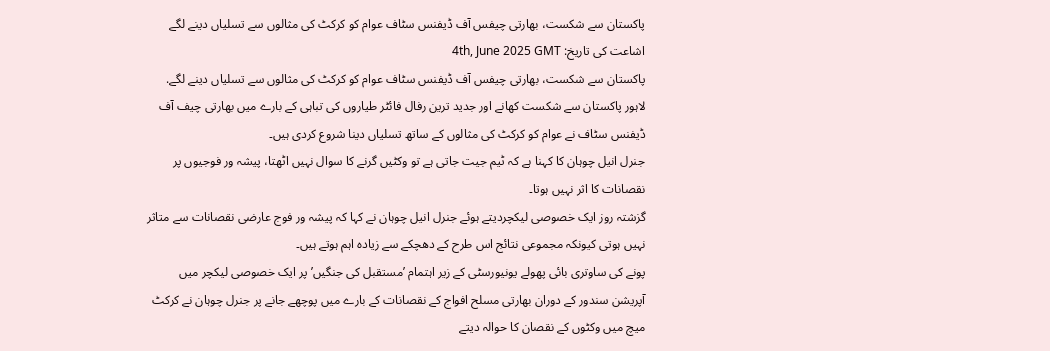پاکستان سے شکست، بھارتی چیفس آف ڈیفنس سٹاف عوام کو کرکٹ کی مثالوں سے تسلیاں دینے لگے
اشاعت کی تاریخ: 4th, June 2025 GMT
پاکستان سے شکست، بھارتی چیفس آف ڈیفنس سٹاف عوام کو کرکٹ کی مثالوں سے تسلیاں دینے لگے.
لاہور پاکستان سے شکست کھانے اور جدید ترین رفال فائٹر طیاروں کی تباہی کے بارے میں بھارتی چیف آف ڈیفنس سٹاف نے عوام کو کرکٹ کی مثالوں کے ساتھ تسلیاں دینا شروع کردی ہیں۔
جنرل انیل چوہان کا کہنا ہے کہ ٹیم جیت جاتی ہے تو وکٹیں گرنے کا سوال نہیں اٹھتا، پیشہ ور فوجیوں پر نقصانات کا اثر نہیں ہوتا۔
گزشتہ روز ایک خصوصی لیکچردیتے ہوئے جنرل انیل چوہان نے کہا کہ پیشہ ور فوج عارضی نقصانات سے متاثر نہیں ہوتی کیونکہ مجموعی نتائج اس طرح کے دھچکے سے زیادہ اہم ہوتے ہیں۔
پونے کی ساوتری بائی پھولے یونیورسٹی کے زیر اہتمام ʼمستقبل کی جنگیںʼ پر ایک خصوصی لیکچر میں آپریشن سندور کے دوران بھارتی مسلح افواج کے نقصانات کے بارے میں پوچھے جانے پر جنرل چوہان نے کرکٹ میچ میں وکٹوں کے نقصان کا حوالہ دیتے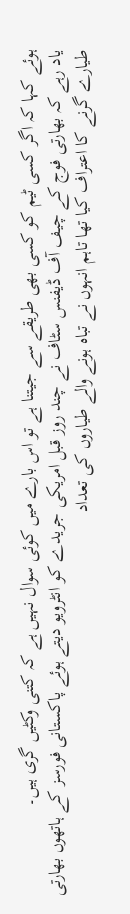ہوئے کہا کہ اگر کسی ٹیم کو کسی بھی طریقے سے جیتنا ہے تو اس بارے میں کوئی سوال نہیں ہے کہ کتنی وکٹیں گری ہیں۔
یاد رہے کہ بھارتی فوج کے چیف آف ڈیفنس سٹاف نے چند روز قبل امریکی جریدے کو انٹرویو دیتے ہوئے پاکستانی فورسز کے ہاتھوں بھارتی طیارے گرنے کا اعتراف کیا تھا تاہم انہوں نے تباہ ہونے والے طیاروں کی تعداد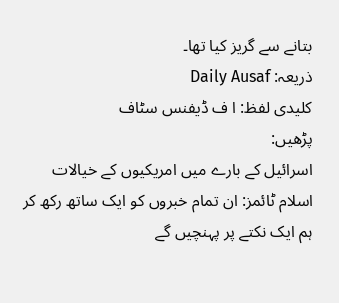بتانے سے گریز کیا تھا۔
ذریعہ: Daily Ausaf
کلیدی لفظ: ا ف ڈیفنس سٹاف
پڑھیں:
اسرائیل کے بارے میں امریکیوں کے خیالات
اسلام ٹائمز: ان تمام خبروں کو ایک ساتھ رکھ کر ہم ایک نکتے پر پہنچیں گے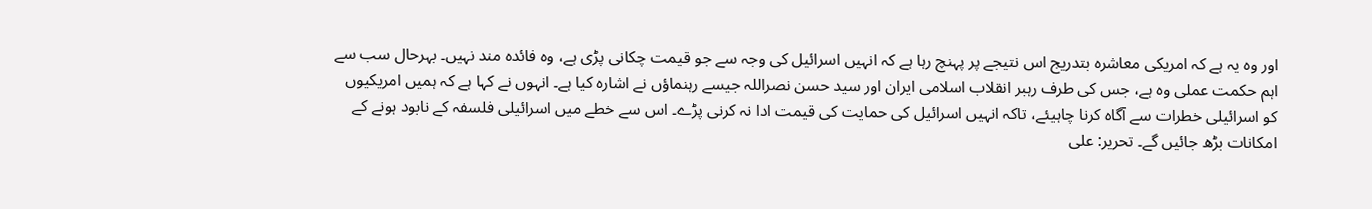اور وہ یہ ہے کہ امریکی معاشرہ بتدریج اس نتیجے پر پہنچ رہا ہے کہ انہیں اسرائیل کی وجہ سے جو قیمت چکانی پڑی ہے، وہ فائدہ مند نہیں۔ بہرحال سب سے اہم حکمت عملی وہ ہے، جس کی طرف رہبر انقلاب اسلامی ایران اور سید حسن نصراللہ جیسے رہنماؤں نے اشارہ کیا ہے۔ انہوں نے کہا ہے کہ ہمیں امریکیوں کو اسرائیلی خطرات سے آگاہ کرنا چاہیئے، تاکہ انہیں اسرائیل کی حمایت کی قیمت ادا نہ کرنی پڑے۔ اس سے خطے میں اسرائیلی فلسفہ کے نابود ہونے کے امکانات بڑھ جائیں گے۔ تحریر: علی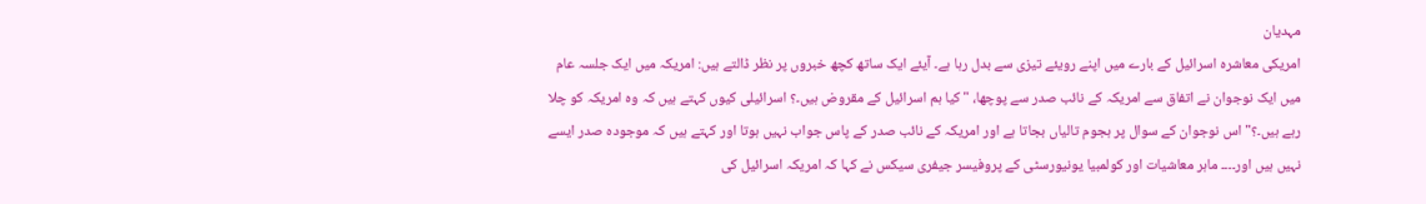مہدیان
امریکی معاشرہ اسرائیل کے بارے میں اپنے رویئے تیزی سے بدل رہا ہے۔ آیئے ایک ساتھ کچھ خبروں پر نظر ڈالتے ہیں: امریکہ میں ایک جلسہ عام میں ایک نوجوان نے اتفاق سے امریکہ کے نائب صدر سے پوچھا، "کیا ہم اسرائیل کے مقروض ہیں۔؟ اسرائیلی کیوں کہتے ہیں کہ وہ امریکہ کو چلا رہے ہیں۔؟" اس نوجوان کے سوال پر ہجوم تالیاں بجاتا ہے اور امریکہ کے نائب صدر کے پاس جواب نہیں ہوتا اور کہتے ہیں کہ موجودہ صدر ایسے نہیں ہیں اور۔۔۔۔ ماہر معاشیات اور کولمبیا یونیورسٹی کے پروفیسر جیفری سیکس نے کہا کہ امریکہ اسرائیل کی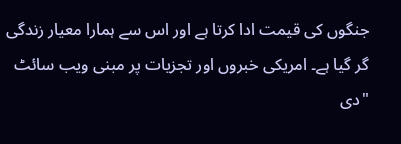جنگوں کی قیمت ادا کرتا ہے اور اس سے ہمارا معیار زندگی گر گیا ہے۔ امریکی خبروں اور تجزیات پر مبنی ویب سائٹ "دی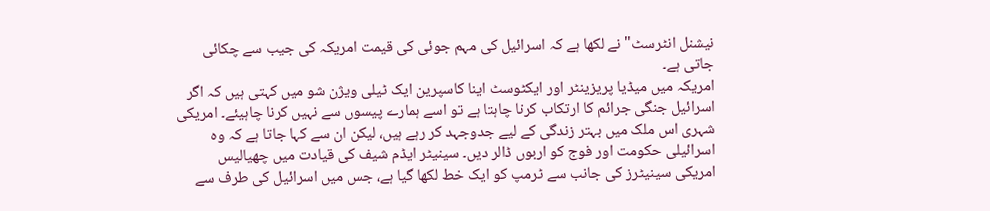نیشنل انٹرسٹ" نے لکھا ہے کہ اسرائیل کی مہم جوئی کی قیمت امریکہ کی جیب سے چکائی جاتی ہے۔
امریکہ میں میڈیا پریزینٹر اور ایکٹوسٹ اینا کاسپرین ایک ٹیلی ویژن شو میں کہتی ہیں کہ اگر اسرائیل جنگی جرائم کا ارتکاب کرنا چاہتا ہے تو اسے ہمارے پیسوں سے نہیں کرنا چاہیئے۔ امریکی شہری اس ملک میں بہتر زندگی کے لیے جدوجہد کر رہے ہیں، لیکن ان سے کہا جاتا ہے کہ وہ اسرائیلی حکومت اور فوج کو اربوں ڈالر دیں۔ سینیٹر ایڈم شیف کی قیادت میں چھیالیس امریکی سینیٹرز کی جانب سے ٹرمپ کو ایک خط لکھا گیا ہے، جس میں اسرائیل کی طرف سے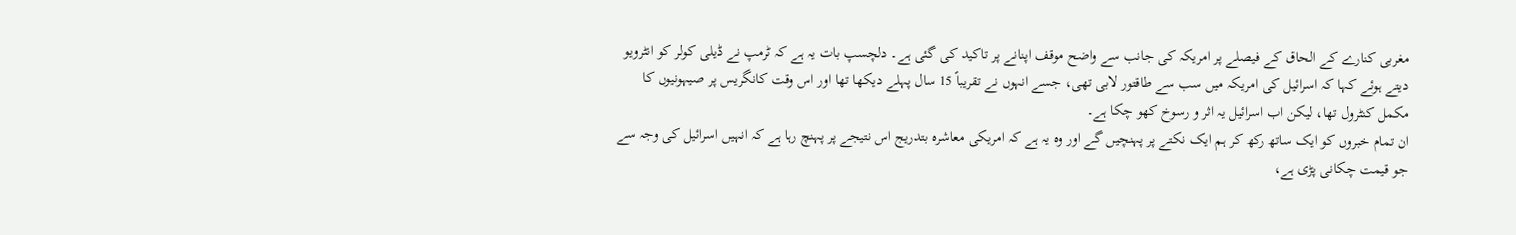مغربی کنارے کے الحاق کے فیصلے پر امریکہ کی جانب سے واضح موقف اپنانے پر تاکید کی گئی ہے۔ دلچسپ بات یہ ہے کہ ٹرمپ نے ڈیلی کولر کو انٹرویو دیتے ہوئے کہا کہ اسرائیل کی امریکہ میں سب سے طاقتور لابی تھی، جسے انہوں نے تقریباً 15 سال پہلے دیکھا تھا اور اس وقت کانگریس پر صیہونیوں کا مکمل کنٹرول تھا، لیکن اب اسرائیل یہ اثر و رسوخ کھو چکا ہے۔
ان تمام خبروں کو ایک ساتھ رکھ کر ہم ایک نکتے پر پہنچیں گے اور وہ یہ ہے کہ امریکی معاشرہ بتدریج اس نتیجے پر پہنچ رہا ہے کہ انہیں اسرائیل کی وجہ سے جو قیمت چکانی پڑی ہے،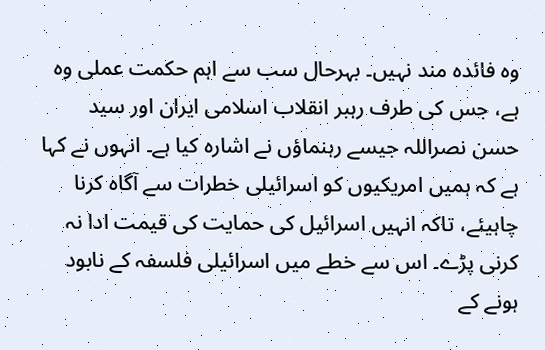وہ فائدہ مند نہیں۔ بہرحال سب سے اہم حکمت عملی وہ ہے، جس کی طرف رہبر انقلاب اسلامی ایران اور سید حسن نصراللہ جیسے رہنماؤں نے اشارہ کیا ہے۔ انہوں نے کہا ہے کہ ہمیں امریکیوں کو اسرائیلی خطرات سے آگاہ کرنا چاہیئے، تاکہ انہیں اسرائیل کی حمایت کی قیمت ادا نہ کرنی پڑے۔ اس سے خطے میں اسرائیلی فلسفہ کے نابود ہونے کے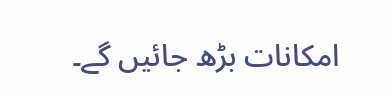امکانات بڑھ جائیں گے۔